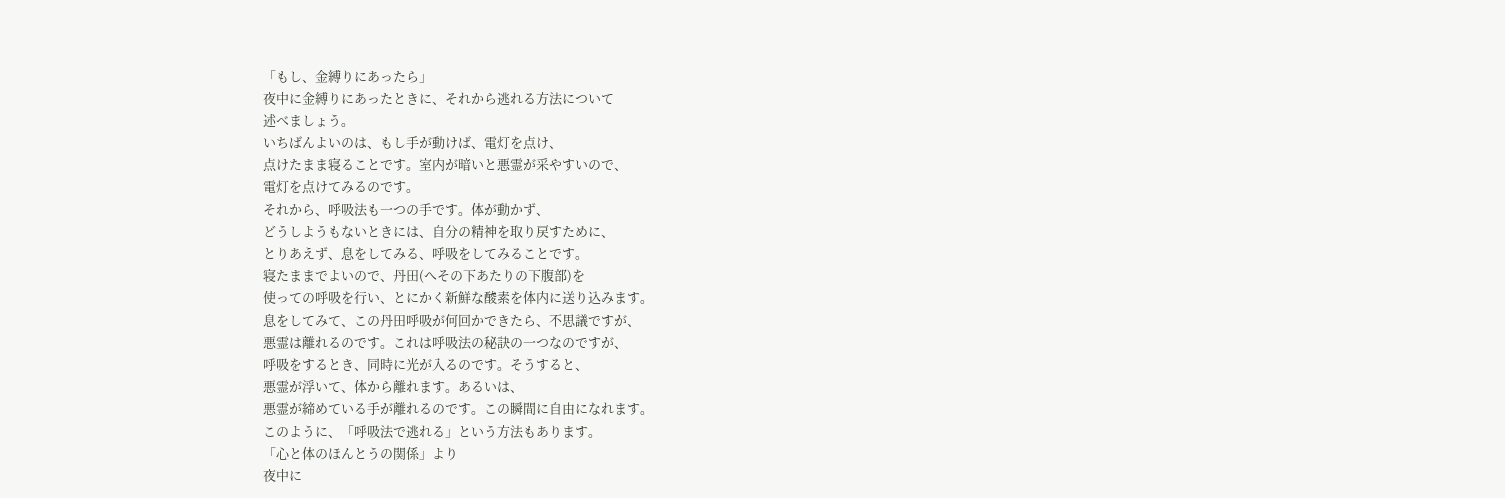「もし、金縛りにあったら」
夜中に金縛りにあったときに、それから逃れる方法について
述べましょう。
いちばんよいのは、もし手が動けば、電灯を点け、
点けたまま寝ることです。室内が暗いと悪霊が采やすいので、
電灯を点けてみるのです。
それから、呼吸法も一つの手です。体が動かず、
どうしようもないときには、自分の精神を取り戻すために、
とりあえず、息をしてみる、呼吸をしてみることです。
寝たままでよいので、丹田(へその下あたりの下腹部)を
使っての呼吸を行い、とにかく新鮮な酸素を体内に送り込みます。
息をしてみて、この丹田呼吸が何回かできたら、不思議ですが、
悪霊は離れるのです。これは呼吸法の秘訣の一つなのですが、
呼吸をするとき、同時に光が入るのです。そうすると、
悪霊が浮いて、体から離れます。あるいは、
悪霊が締めている手が離れるのです。この瞬間に自由になれます。
このように、「呼吸法で逃れる」という方法もあります。
「心と体のほんとうの関係」より
夜中に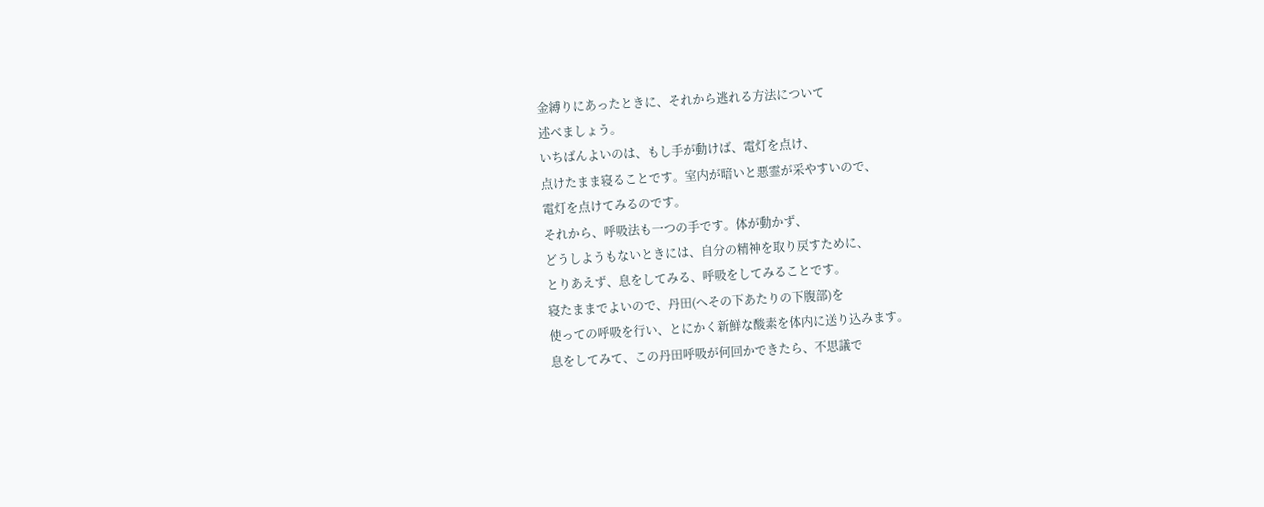金縛りにあったときに、それから逃れる方法について
述べましょう。
いちばんよいのは、もし手が動けば、電灯を点け、
点けたまま寝ることです。室内が暗いと悪霊が采やすいので、
電灯を点けてみるのです。
それから、呼吸法も一つの手です。体が動かず、
どうしようもないときには、自分の精神を取り戻すために、
とりあえず、息をしてみる、呼吸をしてみることです。
寝たままでよいので、丹田(へその下あたりの下腹部)を
使っての呼吸を行い、とにかく新鮮な酸素を体内に送り込みます。
息をしてみて、この丹田呼吸が何回かできたら、不思議で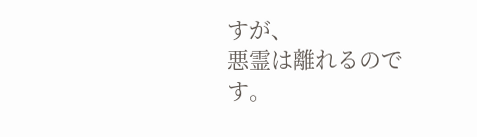すが、
悪霊は離れるのです。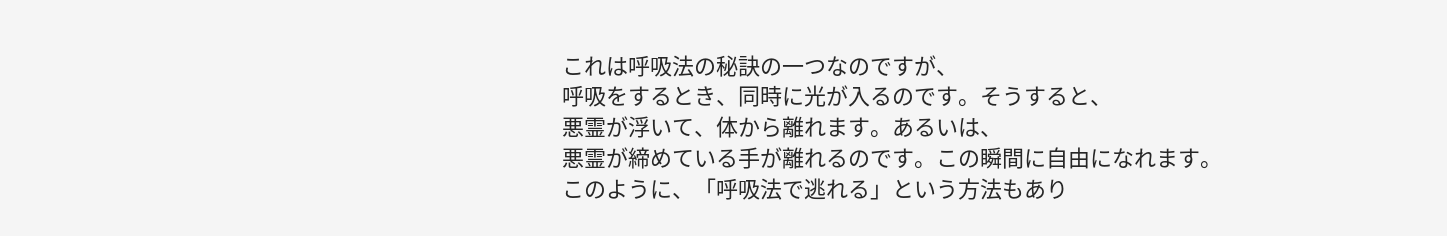これは呼吸法の秘訣の一つなのですが、
呼吸をするとき、同時に光が入るのです。そうすると、
悪霊が浮いて、体から離れます。あるいは、
悪霊が締めている手が離れるのです。この瞬間に自由になれます。
このように、「呼吸法で逃れる」という方法もあり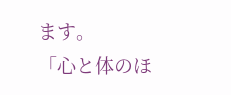ます。
「心と体のほ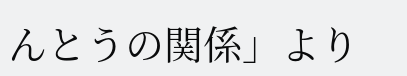んとうの関係」より